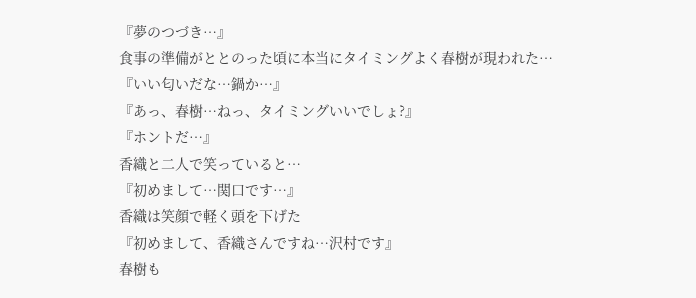『夢のつづき…』
食事の準備がととのった頃に本当にタイミングよく春樹が現われた…
『いい匂いだな…鍋か…』
『あっ、春樹…ねっ、タイミングいいでしょ?』
『ホントだ…』
香織と二人で笑っていると…
『初めまして…関口です…』
香織は笑顔で軽く頭を下げた
『初めまして、香織さんですね…沢村です』
春樹も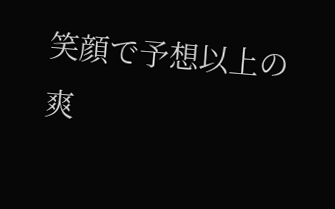笑顔で予想以上の爽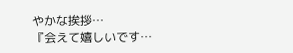やかな挨拶…
『会えて嬉しいです…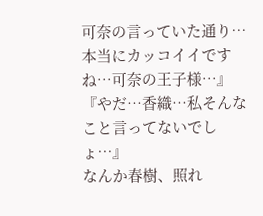可奈の言っていた通り…本当にカッコイイですね…可奈の王子様…』
『やだ…香織…私そんなこと言ってないでしょ…』
なんか春樹、照れ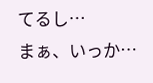てるし…
まぁ、いっか…